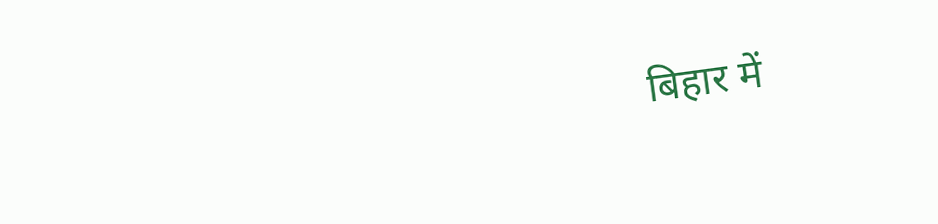बिहार में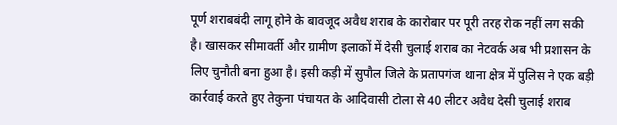पूर्ण शराबबंदी लागू होने के बावजूद अवैध शराब के कारोबार पर पूरी तरह रोक नहीं लग सकी है। खासकर सीमावर्ती और ग्रामीण इलाकों में देसी चुलाई शराब का नेटवर्क अब भी प्रशासन के लिए चुनौती बना हुआ है। इसी कड़ी में सुपौल जिले के प्रतापगंज थाना क्षेत्र में पुलिस ने एक बड़ी कार्रवाई करते हुए तेकुना पंचायत के आदिवासी टोला से 40 लीटर अवैध देसी चुलाई शराब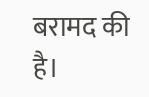बरामद की है।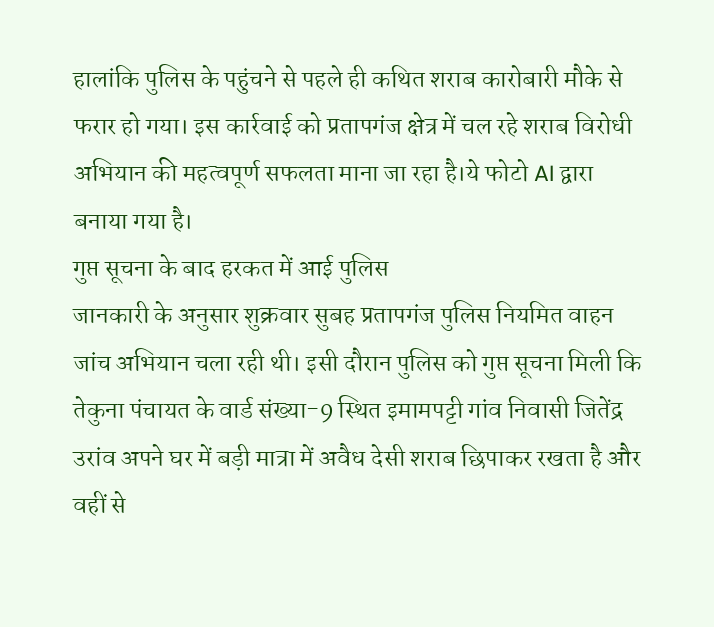हालांकि पुलिस के पहुंचने से पहले ही कथित शराब कारोबारी मौके से फरार हो गया। इस कार्रवाई को प्रतापगंज क्षेत्र में चल रहे शराब विरोधी अभियान की महत्वपूर्ण सफलता माना जा रहा है।ये फोटो AI द्वारा बनाया गया है।
गुप्त सूचना के बाद हरकत में आई पुलिस
जानकारी के अनुसार शुक्रवार सुबह प्रतापगंज पुलिस नियमित वाहन जांच अभियान चला रही थी। इसी दौरान पुलिस को गुप्त सूचना मिली कि तेकुना पंचायत के वार्ड संख्या-9 स्थित इमामपट्टी गांव निवासी जितेंद्र उरांव अपने घर में बड़ी मात्रा में अवैध देसी शराब छिपाकर रखता है और वहीं से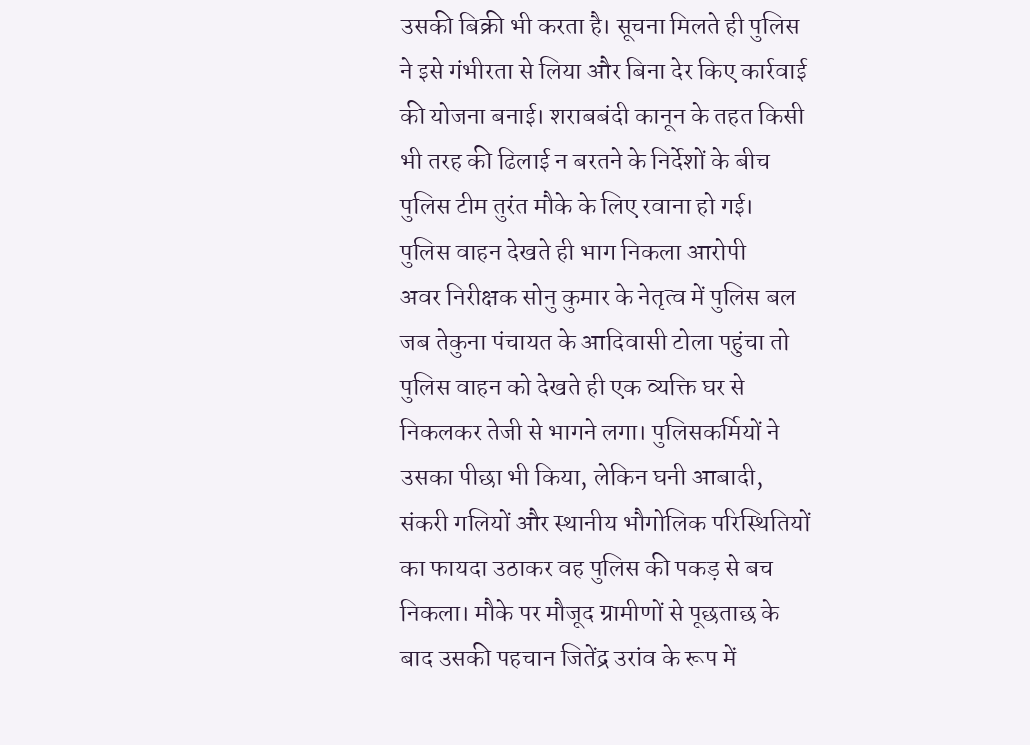उसकी बिक्री भी करता है। सूचना मिलते ही पुलिस ने इसे गंभीरता से लिया और बिना देर किए कार्रवाई की योजना बनाई। शराबबंदी कानून के तहत किसी भी तरह की ढिलाई न बरतने के निर्देशों के बीच पुलिस टीम तुरंत मौके के लिए रवाना हो गई।
पुलिस वाहन देखते ही भाग निकला आरोपी
अवर निरीक्षक सोनु कुमार के नेतृत्व में पुलिस बल जब तेकुना पंचायत के आदिवासी टोला पहुंचा तो पुलिस वाहन को देखते ही एक व्यक्ति घर से निकलकर तेजी से भागने लगा। पुलिसकर्मियों ने उसका पीछा भी किया, लेकिन घनी आबादी, संकरी गलियों और स्थानीय भौगोलिक परिस्थितियों का फायदा उठाकर वह पुलिस की पकड़ से बच निकला। मौके पर मौजूद ग्रामीणों से पूछताछ के बाद उसकी पहचान जितेंद्र उरांव के रूप में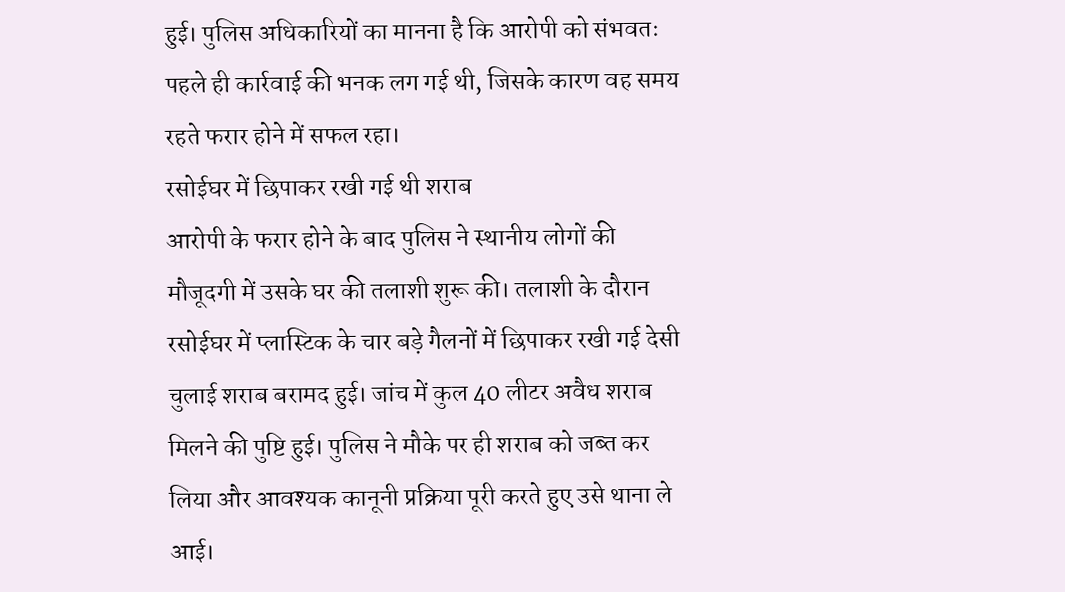हुई। पुलिस अधिकारियों का मानना है कि आरोपी को संभवतः पहले ही कार्रवाई की भनक लग गई थी, जिसके कारण वह समय रहते फरार होने में सफल रहा।
रसोईघर में छिपाकर रखी गई थी शराब
आरोपी के फरार होने के बाद पुलिस ने स्थानीय लोगों की मौजूदगी में उसके घर की तलाशी शुरू की। तलाशी के दौरान रसोईघर में प्लास्टिक के चार बड़े गैलनों में छिपाकर रखी गई देसी चुलाई शराब बरामद हुई। जांच में कुल 40 लीटर अवैध शराब मिलने की पुष्टि हुई। पुलिस ने मौके पर ही शराब को जब्त कर लिया और आवश्यक कानूनी प्रक्रिया पूरी करते हुए उसे थाना ले आई।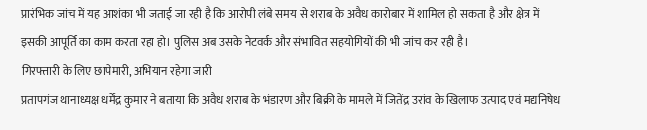प्रारंभिक जांच में यह आशंका भी जताई जा रही है कि आरोपी लंबे समय से शराब के अवैध कारोबार में शामिल हो सकता है और क्षेत्र में इसकी आपूर्ति का काम करता रहा हो। पुलिस अब उसके नेटवर्क और संभावित सहयोगियों की भी जांच कर रही है।
गिरफ्तारी के लिए छापेमारी, अभियान रहेगा जारी
प्रतापगंज थानाध्यक्ष धर्मेंद्र कुमार ने बताया कि अवैध शराब के भंडारण और बिक्री के मामले में जितेंद्र उरांव के खिलाफ उत्पाद एवं मद्यनिषेध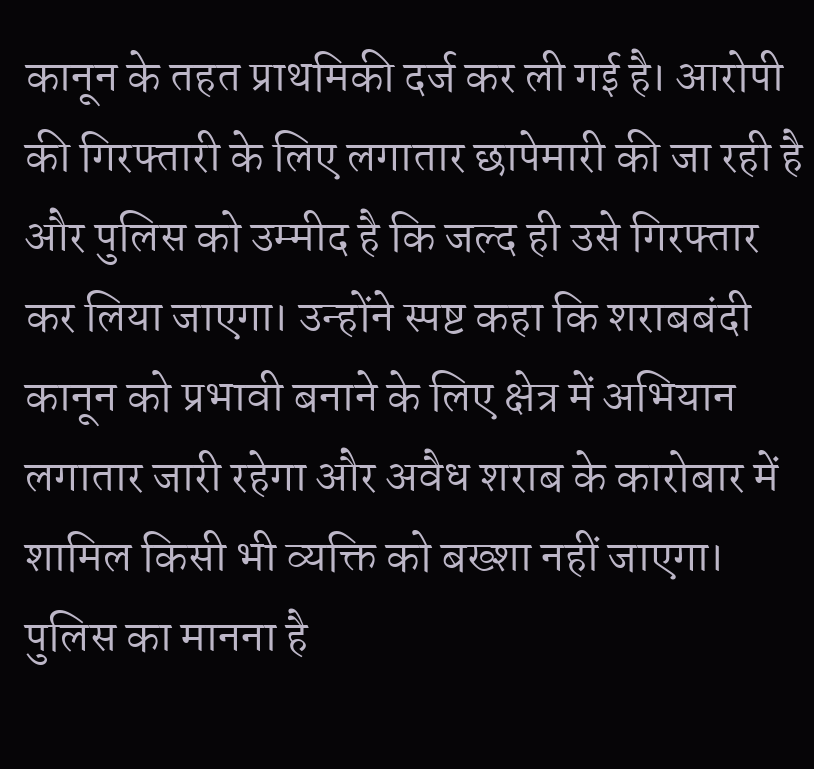कानून के तहत प्राथमिकी दर्ज कर ली गई है। आरोपी की गिरफ्तारी के लिए लगातार छापेमारी की जा रही है और पुलिस को उम्मीद है कि जल्द ही उसे गिरफ्तार कर लिया जाएगा। उन्होंने स्पष्ट कहा कि शराबबंदी कानून को प्रभावी बनाने के लिए क्षेत्र में अभियान लगातार जारी रहेगा और अवैध शराब के कारोबार में शामिल किसी भी व्यक्ति को बख्शा नहीं जाएगा। पुलिस का मानना है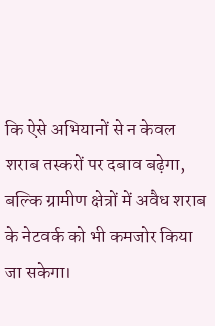कि ऐसे अभियानों से न केवल शराब तस्करों पर दबाव बढ़ेगा, बल्कि ग्रामीण क्षेत्रों में अवैध शराब के नेटवर्क को भी कमजोर किया जा सकेगा।